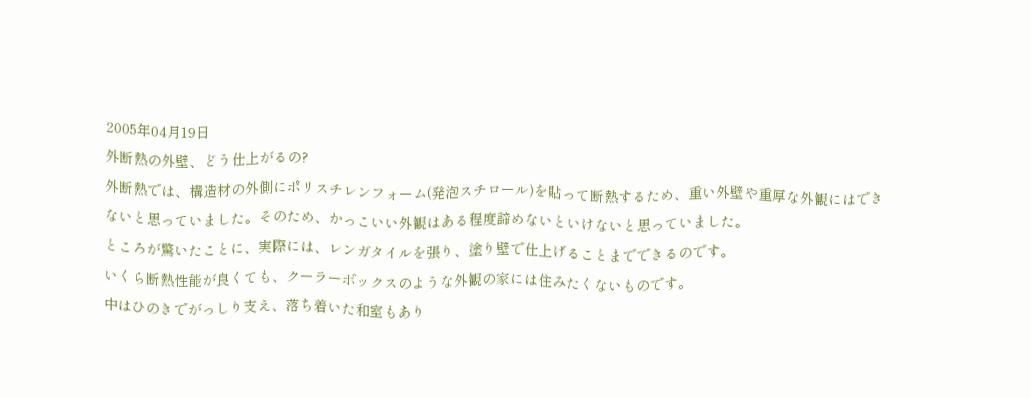2005年04月19日
外断熱の外壁、どう仕上がるの?
外断熱では、構造材の外側にポリスチレンフォーム(発泡スチロール)を貼って断熱するため、重い外壁や重厚な外観にはできないと思っていました。そのため、かっこいい外観はある程度諦めないといけないと思っていました。
ところが驚いたことに、実際には、レンガタイルを張り、塗り壁で仕上げることまでできるのです。
いくら断熱性能が良くても、クーラーボックスのような外観の家には住みたくないものです。
中はひのきでがっしり支え、落ち着いた和室もあり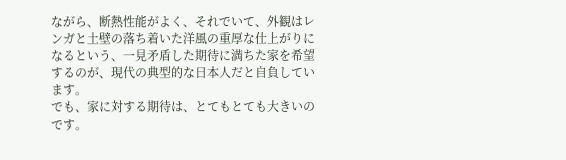ながら、断熱性能がよく、それでいて、外観はレンガと土壁の落ち着いた洋風の重厚な仕上がりになるという、一見矛盾した期待に満ちた家を希望するのが、現代の典型的な日本人だと自負しています。
でも、家に対する期待は、とてもとても大きいのです。